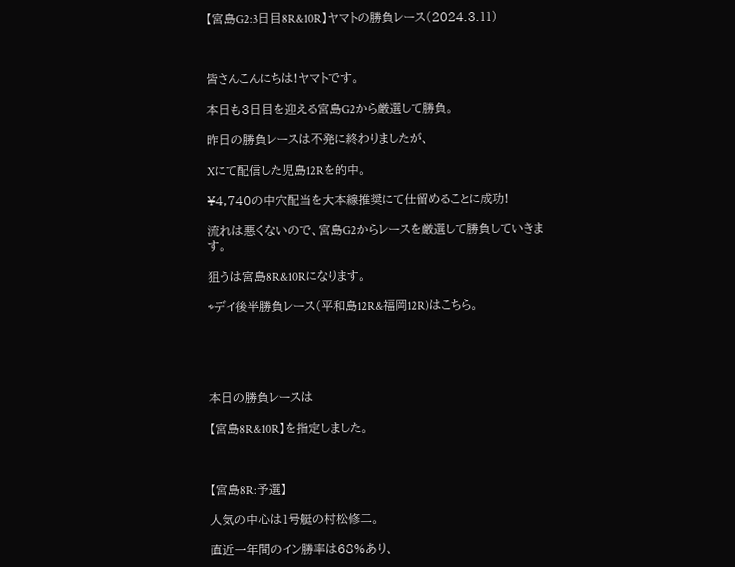【宮島G2:3日目8R&10R】ヤマトの勝負レース(2024.3.11)



皆さんこんにちは!ヤマトです。

本日も3日目を迎える宮島G2から厳選して勝負。

昨日の勝負レースは不発に終わりましたが、

Xにて配信した児島12Rを的中。

¥4,740の中穴配当を大本線推奨にて仕留めることに成功!

流れは悪くないので、宮島G2からレースを厳選して勝負していきます。

狙うは宮島8R&10Rになります。

⇨デイ後半勝負レース(平和島12R&福岡12R)はこちら。





本日の勝負レースは

【宮島8R&10R】を指定しました。



【宮島8R:予選】

人気の中心は1号艇の村松修二。

直近一年間のイン勝率は68%あり、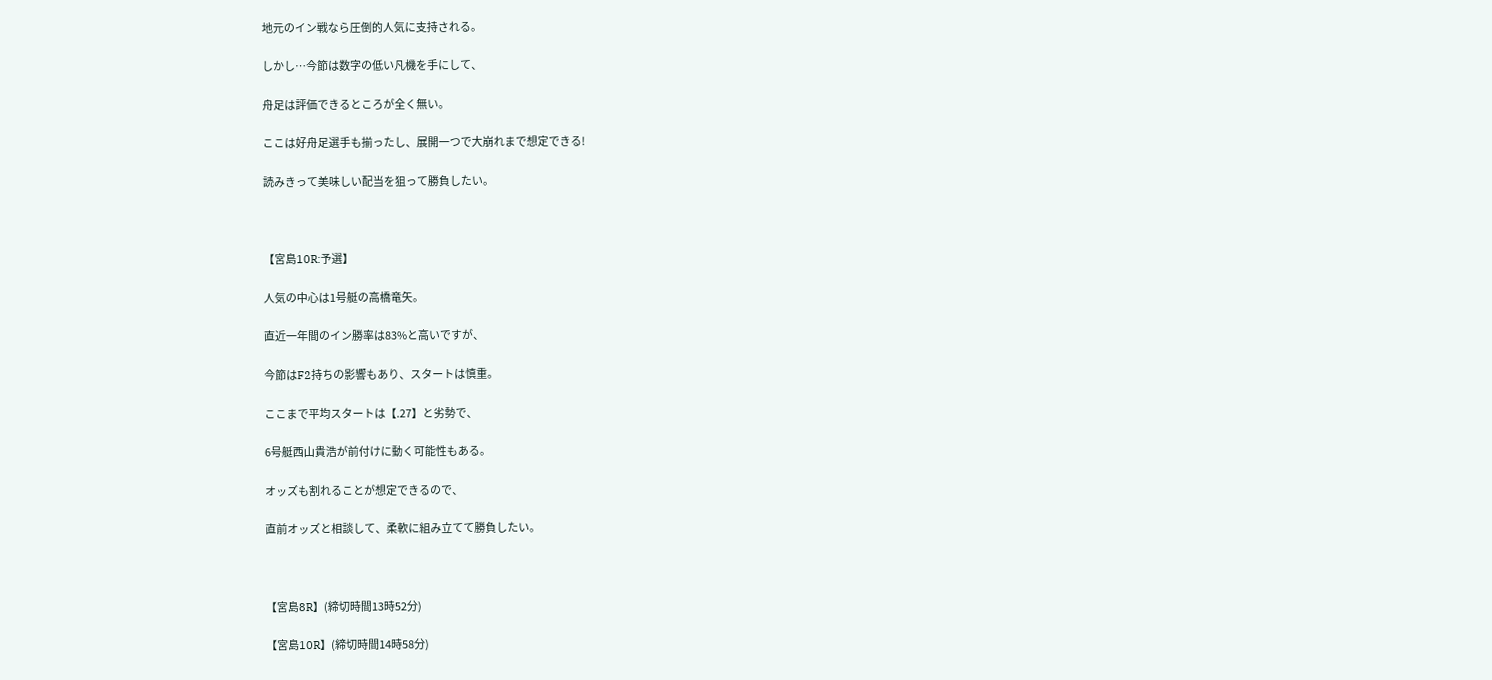地元のイン戦なら圧倒的人気に支持される。

しかし…今節は数字の低い凡機を手にして、

舟足は評価できるところが全く無い。

ここは好舟足選手も揃ったし、展開一つで大崩れまで想定できる!

読みきって美味しい配当を狙って勝負したい。



【宮島10R:予選】

人気の中心は1号艇の高橋竜矢。

直近一年間のイン勝率は83%と高いですが、

今節はF2持ちの影響もあり、スタートは慎重。

ここまで平均スタートは【.27】と劣勢で、

6号艇西山貴浩が前付けに動く可能性もある。

オッズも割れることが想定できるので、

直前オッズと相談して、柔軟に組み立てて勝負したい。



【宮島8R】(締切時間13時52分)

【宮島10R】(締切時間14時58分)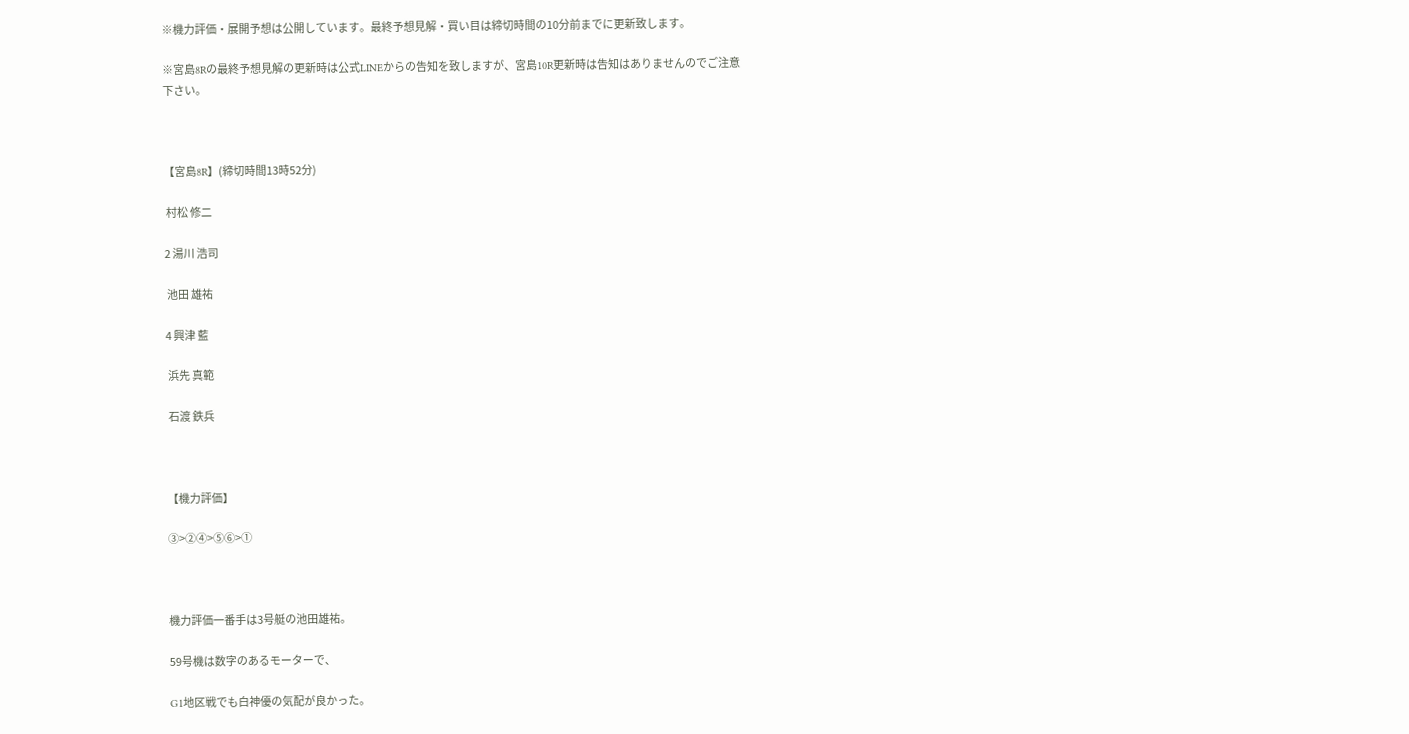※機力評価・展開予想は公開しています。最終予想見解・買い目は締切時間の10分前までに更新致します。

※宮島8Rの最終予想見解の更新時は公式LINEからの告知を致しますが、宮島10R更新時は告知はありませんのでご注意下さい。



【宮島8R】(締切時間13時52分)

 村松 修二

2 湯川 浩司

 池田 雄祐

4 興津 藍

 浜先 真範

 石渡 鉄兵



【機力評価】

③>②④>⑤⑥>①



機力評価一番手は3号艇の池田雄祐。

59号機は数字のあるモーターで、

G1地区戦でも白神優の気配が良かった。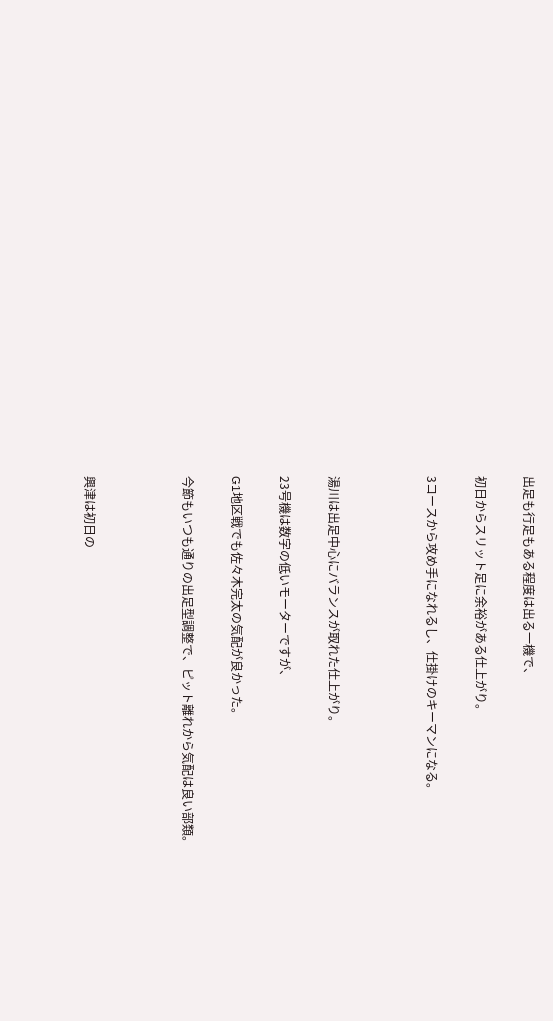出足も行足もある程度は出る一機で、

初日からスリット足に余裕がある仕上がり。

3コースから攻め手になれるし、仕掛けのキーマンになる。



湯川は出足中心にバランスが取れた仕上がり。

23号機は数字の低いモーターですが、

G1地区戦でも佐々木完太の気配が良かった。

今節もいつも通りの出足型調整で、ピット離れから気配は良い部類。



興津は初日の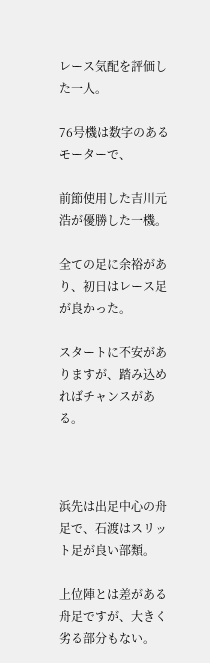レース気配を評価した一人。

76号機は数字のあるモーターで、

前節使用した吉川元浩が優勝した一機。

全ての足に余裕があり、初日はレース足が良かった。

スタートに不安がありますが、踏み込めればチャンスがある。



浜先は出足中心の舟足で、石渡はスリット足が良い部類。

上位陣とは差がある舟足ですが、大きく劣る部分もない。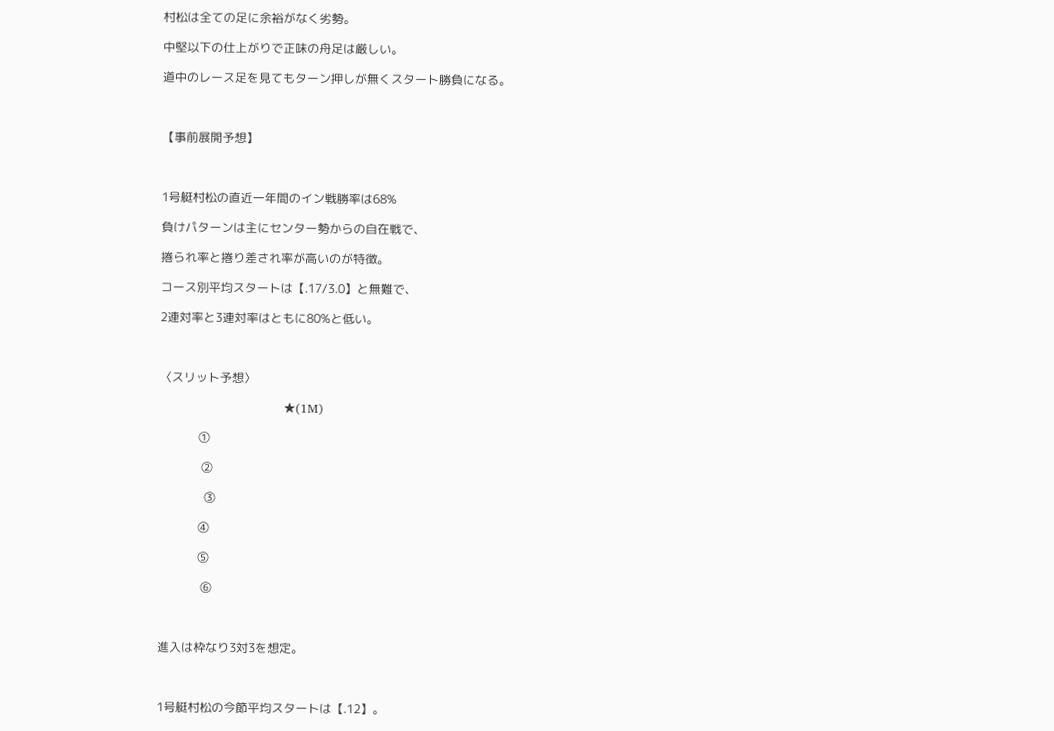村松は全ての足に余裕がなく劣勢。

中堅以下の仕上がりで正味の舟足は厳しい。

道中のレース足を見てもターン押しが無くスタート勝負になる。



【事前展開予想】



1号艇村松の直近一年間のイン戦勝率は68%

負けパターンは主にセンター勢からの自在戦で、

捲られ率と捲り差され率が高いのが特徴。

コース別平均スタートは【.17/3.0】と無難で、

2連対率と3連対率はともに80%と低い。



〈スリット予想〉

                               ★(1M)

             ①

              ②

               ③

             ④

             ⑤

              ⑥



進入は枠なり3対3を想定。



1号艇村松の今節平均スタートは【.12】。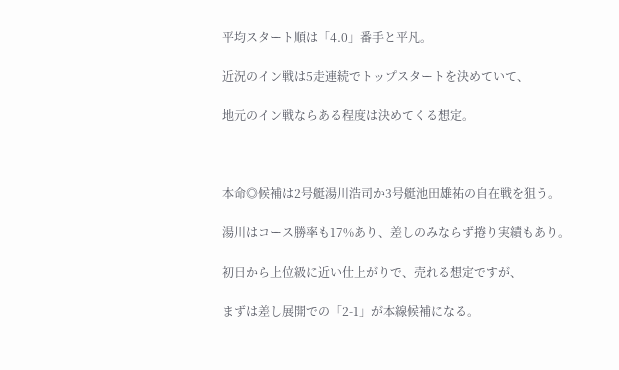平均スタート順は「4.0」番手と平凡。

近況のイン戦は5走連続でトップスタートを決めていて、

地元のイン戦ならある程度は決めてくる想定。



本命◎候補は2号艇湯川浩司か3号艇池田雄祐の自在戦を狙う。

湯川はコース勝率も17%あり、差しのみならず捲り実績もあり。

初日から上位級に近い仕上がりで、売れる想定ですが、

まずは差し展開での「2-1」が本線候補になる。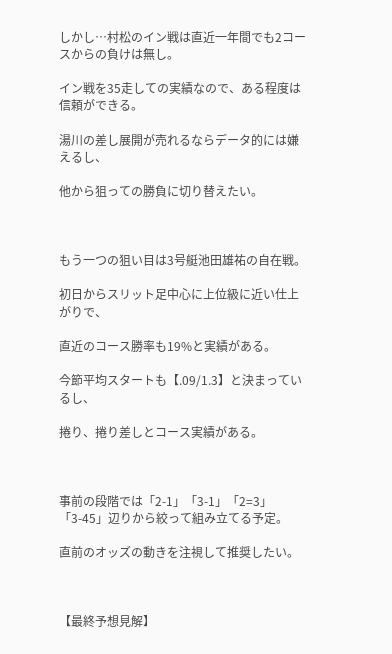しかし…村松のイン戦は直近一年間でも2コースからの負けは無し。

イン戦を35走しての実績なので、ある程度は信頼ができる。

湯川の差し展開が売れるならデータ的には嫌えるし、

他から狙っての勝負に切り替えたい。



もう一つの狙い目は3号艇池田雄祐の自在戦。

初日からスリット足中心に上位級に近い仕上がりで、

直近のコース勝率も19%と実績がある。

今節平均スタートも【.09/1.3】と決まっているし、

捲り、捲り差しとコース実績がある。



事前の段階では「2-1」「3-1」「2=3」「3-45」辺りから絞って組み立てる予定。

直前のオッズの動きを注視して推奨したい。



【最終予想見解】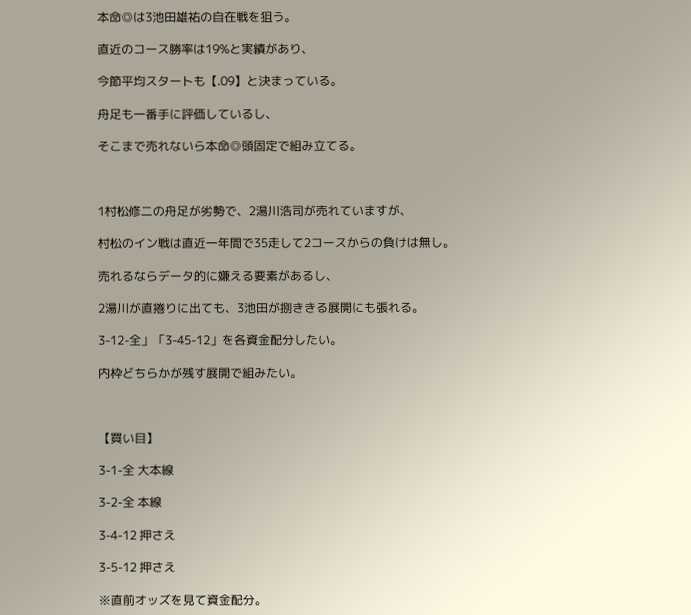本命◎は3池田雄祐の自在戦を狙う。

直近のコース勝率は19%と実績があり、

今節平均スタートも【.09】と決まっている。

舟足も一番手に評価しているし、

そこまで売れないら本命◎頭固定で組み立てる。



1村松修二の舟足が劣勢で、2湯川浩司が売れていますが、

村松のイン戦は直近一年間で35走して2コースからの負けは無し。

売れるならデータ的に嫌える要素があるし、

2湯川が直捲りに出ても、3池田が捌ききる展開にも張れる。

3-12-全」「3-45-12」を各資金配分したい。

内枠どちらかが残す展開で組みたい。



【買い目】

3-1-全 大本線

3-2-全 本線

3-4-12 押さえ

3-5-12 押さえ

※直前オッズを見て資金配分。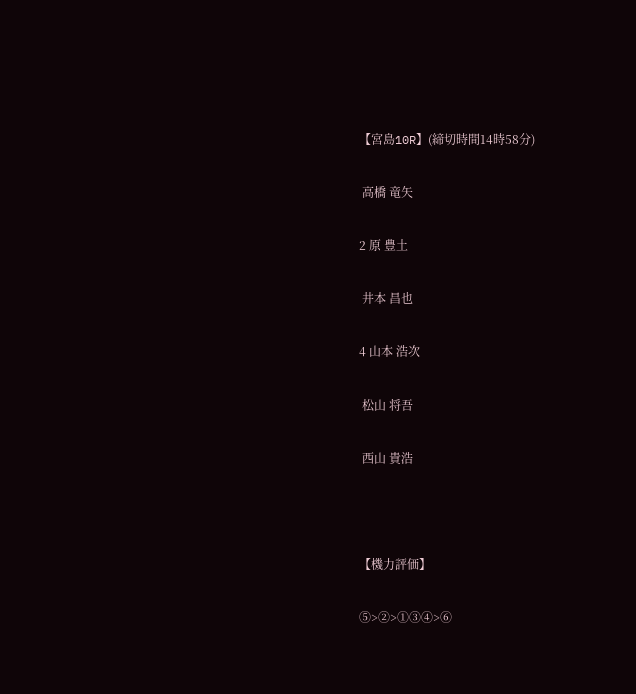【宮島10R】(締切時間14時58分)

 高橋 竜矢

2 原 豊土

 井本 昌也

4 山本 浩次

 松山 将吾

 西山 貴浩



【機力評価】

⑤>②>①③④>⑥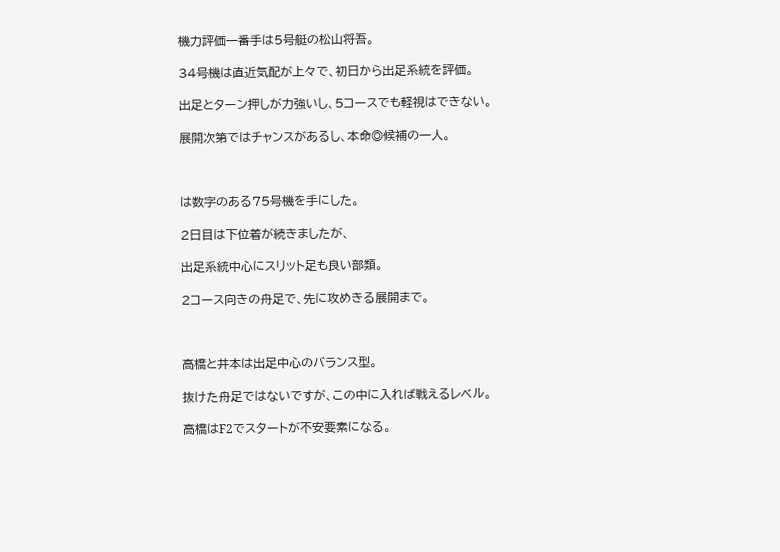機力評価一番手は5号艇の松山将吾。

34号機は直近気配が上々で、初日から出足系統を評価。

出足とターン押しが力強いし、5コースでも軽視はできない。

展開次第ではチャンスがあるし、本命◎候補の一人。



は数字のある75号機を手にした。

2日目は下位着が続きましたが、

出足系統中心にスリット足も良い部類。

2コース向きの舟足で、先に攻めきる展開まで。



高橋と井本は出足中心のバランス型。

抜けた舟足ではないですが、この中に入れば戦えるレベル。

高橋はF2でスタートが不安要素になる。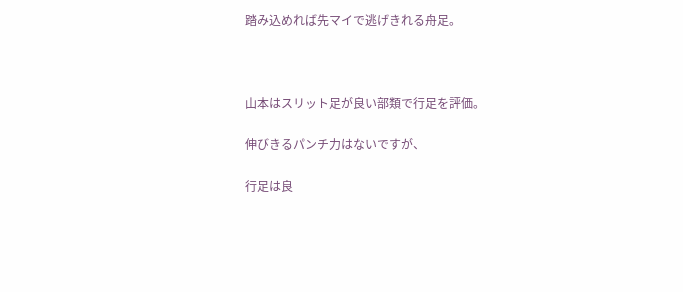踏み込めれば先マイで逃げきれる舟足。



山本はスリット足が良い部類で行足を評価。

伸びきるパンチ力はないですが、

行足は良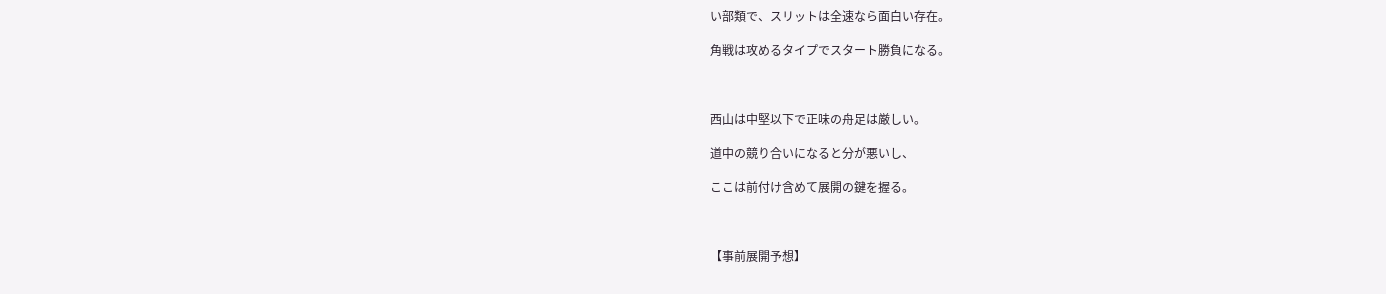い部類で、スリットは全速なら面白い存在。

角戦は攻めるタイプでスタート勝負になる。



西山は中堅以下で正味の舟足は厳しい。

道中の競り合いになると分が悪いし、

ここは前付け含めて展開の鍵を握る。



【事前展開予想】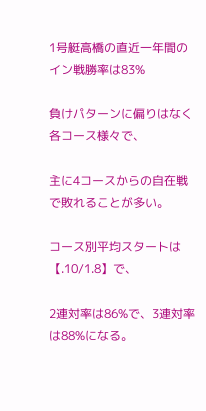1号艇高橋の直近一年間のイン戦勝率は83%

負けパターンに偏りはなく各コース様々で、

主に4コースからの自在戦で敗れることが多い。

コース別平均スタートは【.10/1.8】で、

2連対率は86%で、3連対率は88%になる。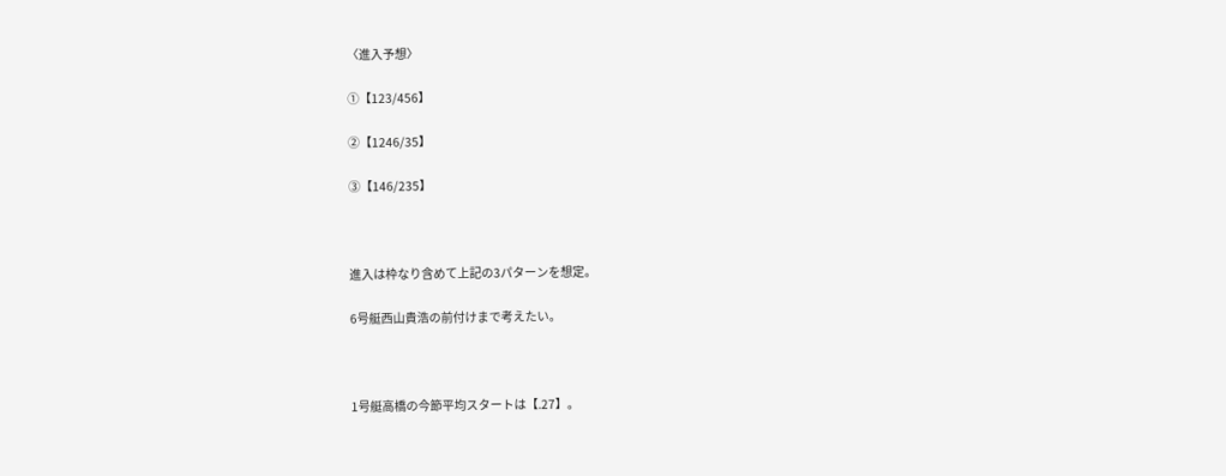〈進入予想〉

①【123/456】

②【1246/35】

③【146/235】



進入は枠なり含めて上記の3パターンを想定。

6号艇西山貴浩の前付けまで考えたい。



1号艇高橋の今節平均スタートは【.27】。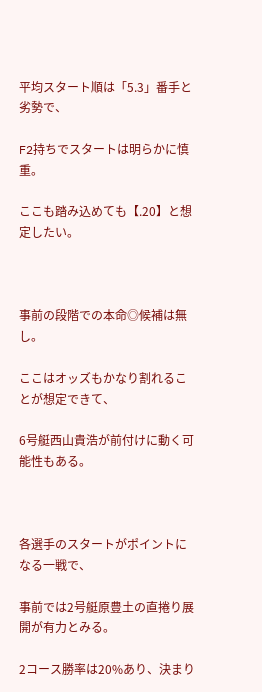平均スタート順は「5.3」番手と劣勢で、

F2持ちでスタートは明らかに慎重。

ここも踏み込めても【.20】と想定したい。



事前の段階での本命◎候補は無し。

ここはオッズもかなり割れることが想定できて、

6号艇西山貴浩が前付けに動く可能性もある。



各選手のスタートがポイントになる一戦で、

事前では2号艇原豊土の直捲り展開が有力とみる。

2コース勝率は20%あり、決まり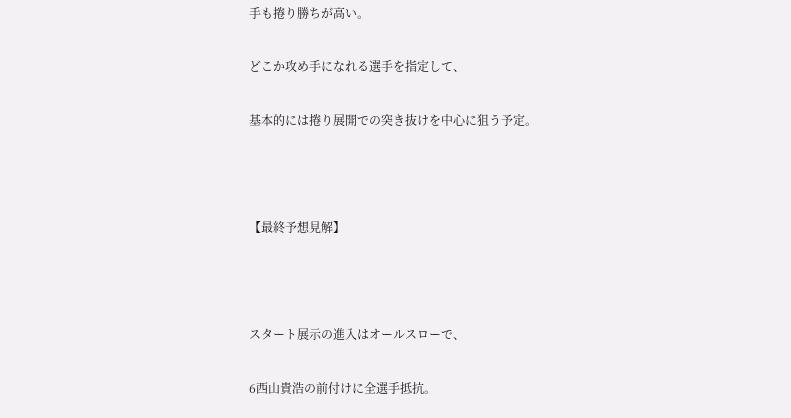手も捲り勝ちが高い。

どこか攻め手になれる選手を指定して、

基本的には捲り展開での突き抜けを中心に狙う予定。



【最終予想見解】



スタート展示の進入はオールスローで、

6西山貴浩の前付けに全選手抵抗。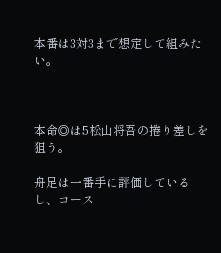本番は3対3まで想定して組みたい。



本命◎は5松山将吾の捲り差しを狙う。

舟足は一番手に評価しているし、コース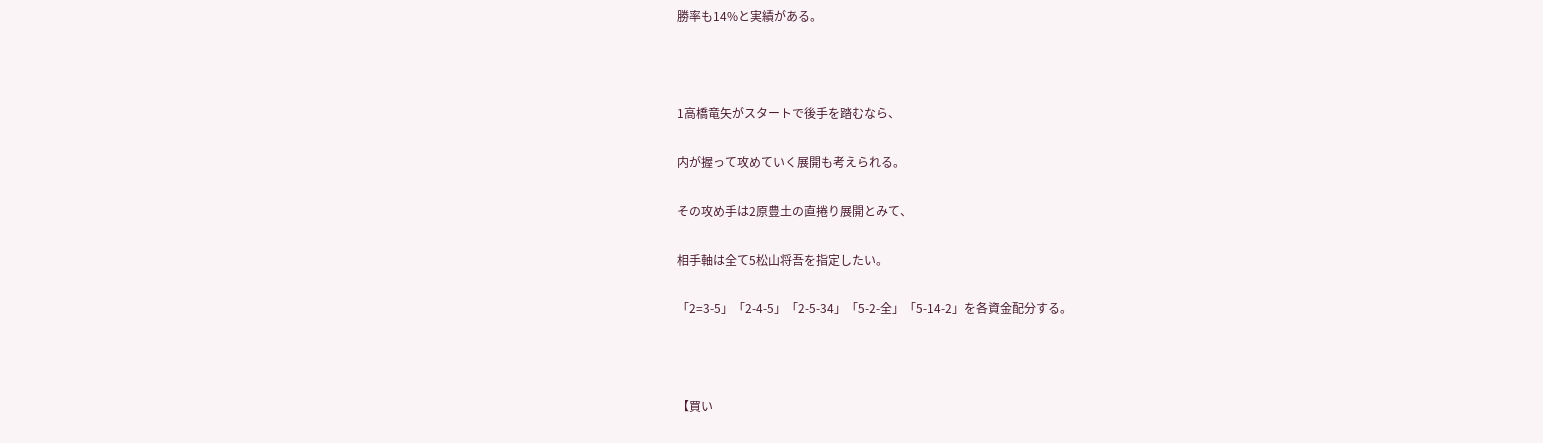勝率も14%と実績がある。



1高橋竜矢がスタートで後手を踏むなら、

内が握って攻めていく展開も考えられる。

その攻め手は2原豊土の直捲り展開とみて、

相手軸は全て5松山将吾を指定したい。

「2=3-5」「2-4-5」「2-5-34」「5-2-全」「5-14-2」を各資金配分する。



【買い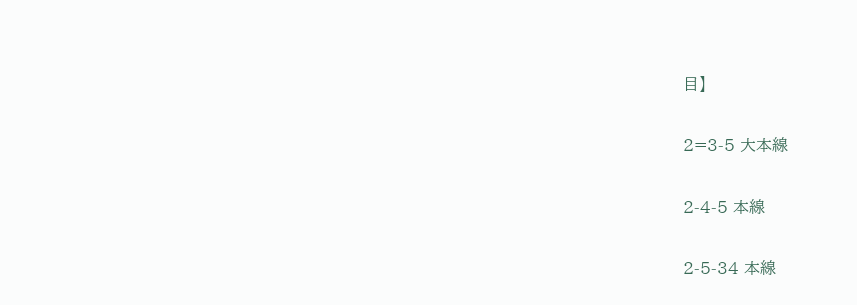目】

2=3-5 大本線

2-4-5 本線

2-5-34 本線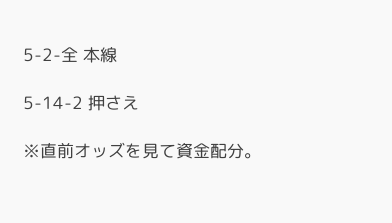5-2-全 本線

5-14-2 押さえ

※直前オッズを見て資金配分。